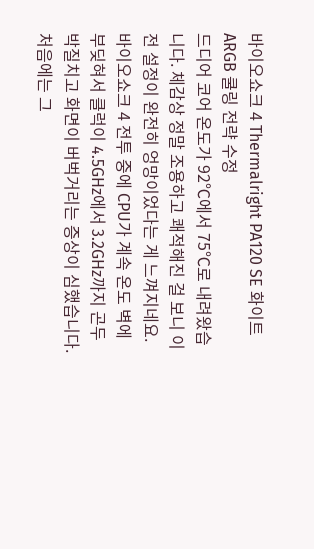바이오쇼크 4 Thermalright PA120 SE 화이트 ARGB 쿨링 전략 수정
드디어 코어 온도가 92℃에서 75℃로 내려왔습니다. 체감상 정말 조용하고 쾌적해진 걸 보니 이전 설정이 완전히 엉망이었다는 게 느껴지네요. 바이오쇼크 4 전투 중에 CPU가 계속 온도 벽에 부딪혀서 클럭이 4.5GHz에서 3.2GHz까지 곤두박질치고 화면이 버벅거리는 증상이 심했습니다. 처음에는 그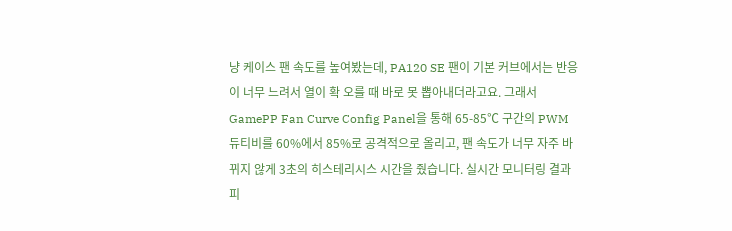냥 케이스 팬 속도를 높여봤는데, PA120 SE 팬이 기본 커브에서는 반응이 너무 느려서 열이 확 오를 때 바로 못 뽑아내더라고요. 그래서 GamePP Fan Curve Config Panel을 통해 65-85℃ 구간의 PWM 듀티비를 60%에서 85%로 공격적으로 올리고, 팬 속도가 너무 자주 바뀌지 않게 3초의 히스테리시스 시간을 줬습니다. 실시간 모니터링 결과 피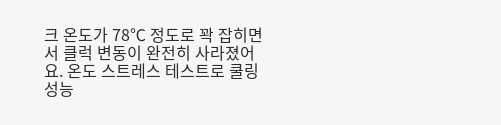크 온도가 78℃ 정도로 꽉 잡히면서 클럭 변동이 완전히 사라졌어요. 온도 스트레스 테스트로 쿨링 성능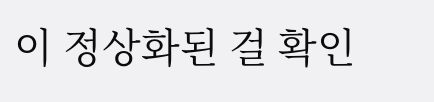이 정상화된 걸 확인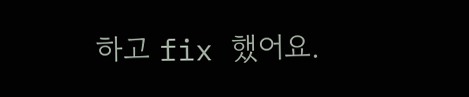하고 fix 했어요.